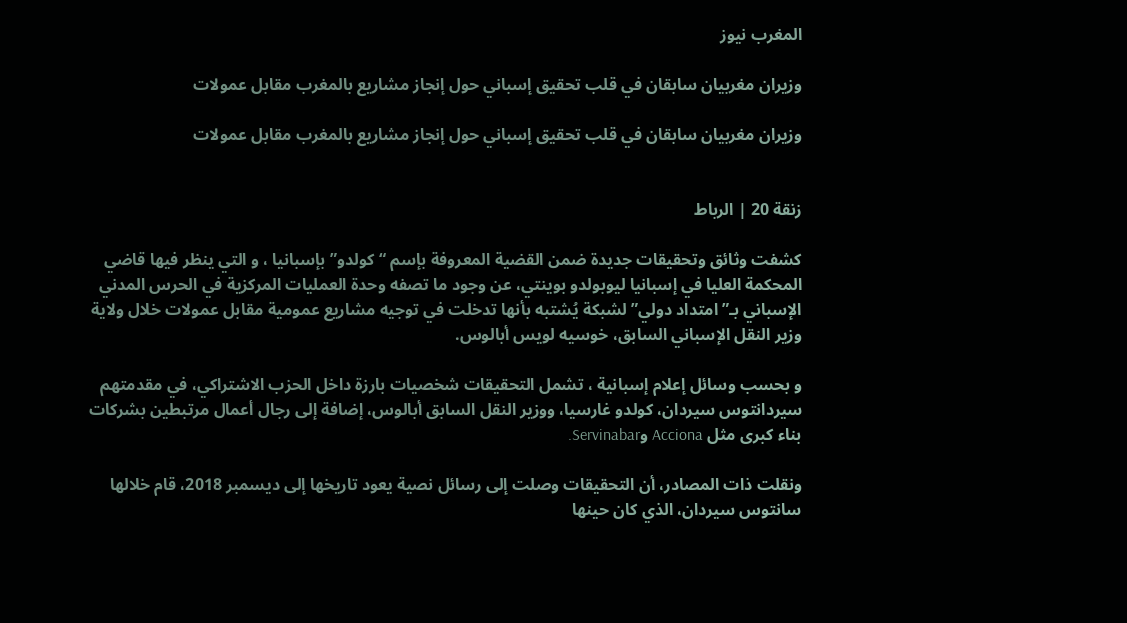المغرب نيوز

وزيران مغربيان سابقان في قلب تحقيق إسباني حول إنجاز مشاريع بالمغرب مقابل عمولات

وزيران مغربيان سابقان في قلب تحقيق إسباني حول إنجاز مشاريع بالمغرب مقابل عمولات


زنقة 20 | الرباط

كشفت وثائق وتحقيقات جديدة ضمن القضية المعروفة بإسم “كولدو” بإسبانيا ، و التي ينظر فيها قاضي المحكمة العليا في إسبانيا ليوبولدو بوينتي، عن وجود ما تصفه وحدة العمليات المركزية في الحرس المدني الإسباني بـ”امتداد دولي” لشبكة يُشتبه بأنها تدخلت في توجيه مشاريع عمومية مقابل عمولات خلال ولاية وزير النقل الإسباني السابق، خوسيه لويس أبالوس.

و بحسب وسائل إعلام إسبانية ، تشمل التحقيقات شخصيات بارزة داخل الحزب الاشتراكي، في مقدمتهم سيردانتوس سيردان، كولدو غارسيا، ووزير النقل السابق أبالوس، إضافة إلى رجال أعمال مرتبطين بشركات بناء كبرى مثل Acciona وServinabar.

ونقلت ذات المصادر، أن التحقيقات وصلت إلى رسائل نصية يعود تاريخها إلى ديسمبر 2018، قام خلالها سانتوس سيردان، الذي كان حينها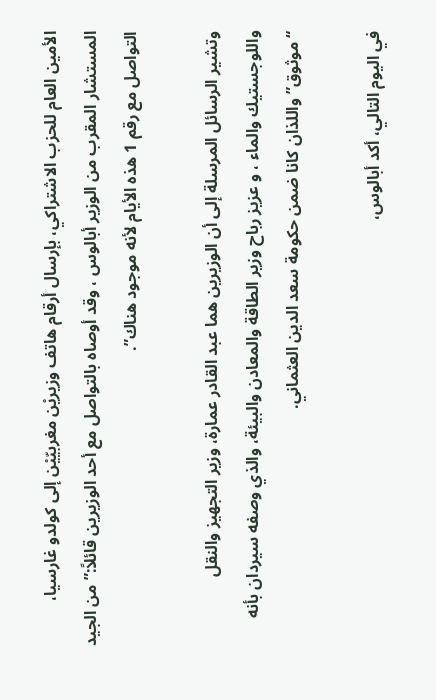الأمين العام للحزب الاشتراكي، بإرسال أرقام هاتف وزيريْن مغربيّيْن إلى كولدو غارسيا، المستشار المقرب من الوزير أبالوس ، وقد أوصاه بالتواصل مع أحد الوزيرين قائلاً:”من الجيد التواصل مع رقم 1 هذه الأيام لأنه موجود هناك”.

وتشير الرسائل المرسلة إلى أن الوزيرين هما عبد القادر عمارة، وزير التجهيز والنقل واللوجستيك والماء ، و عزيز رباح وزير الطاقة والمعادن والبيئة، والذي وصفه سيردان بأنه “موثوق” واللذان كانا ضمن حكومة سعد الدين العثماني.

في اليوم التالي، أكد أبالوس،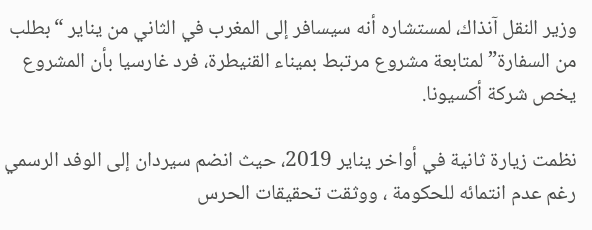وزير النقل آنذاك، لمستشاره أنه سيسافر إلى المغرب في الثاني من يناير “بطلب من السفارة” لمتابعة مشروع مرتبط بميناء القنيطرة، فرد غارسيا بأن المشروع يخص شركة أكسيونا.

نظمت زيارة ثانية في أواخر يناير 2019، حيث انضم سيردان إلى الوفد الرسمي رغم عدم انتمائه للحكومة ، ووثقت تحقيقات الحرس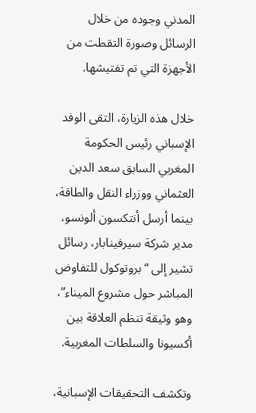المدني وجوده من خلال الرسائل وصورة التقطت من الأجهزة التي تم تفتيشها.

خلال هذه الزيارة، التقى الوفد الإسباني رئيس الحكومة المغربي السابق سعد الدين العثماني ووزراء النقل والطاقة، بينما أرسل أنتكسون ألونسو، مدير شركة سيرفينابار، رسائل تشير إلى “بروتوكول للتفاوض المباشر حول مشروع الميناء”، وهو وثيقة تنظم العلاقة بين أكسيونا والسلطات المغربية.

وتكشف التحقيقات الإسبانية،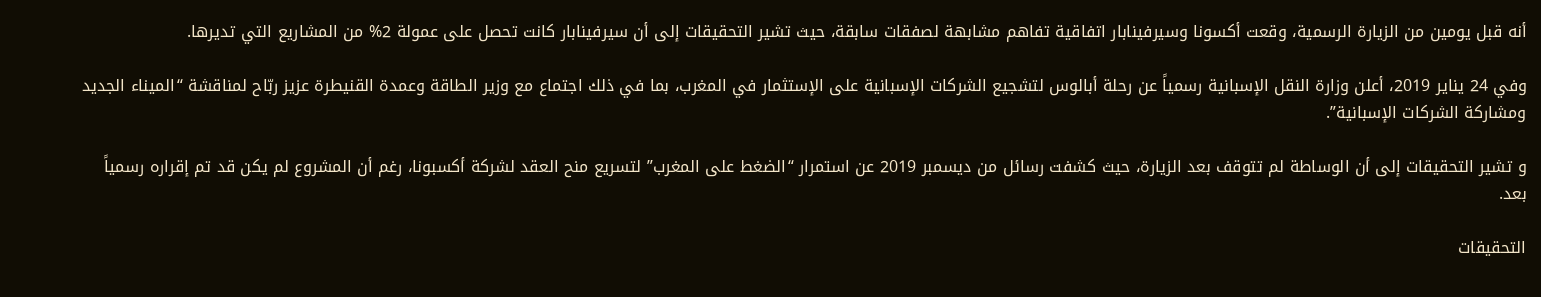أنه قبل يومين من الزيارة الرسمية، وقعت أكسونا وسيرفينابار اتفاقية تفاهم مشابهة لصفقات سابقة، حيث تشير التحقيقات إلى أن سيرفينابار كانت تحصل على عمولة 2% من المشاريع التي تديرها.

وفي 24 يناير 2019، أعلن وزارة النقل الإسبانية رسمياً عن رحلة أبالوس لتشجيع الشركات الإسبانية على الإستثمار في المغرب، بما في ذلك اجتماع مع وزير الطاقة وعمدة القنيطرة عزيز ربّاح لمناقشة “الميناء الجديد ومشاركة الشركات الإسبانية”.

و تشير التحقيقات إلى أن الوساطة لم تتوقف بعد الزيارة، حيث كشفت رسائل من ديسمبر 2019 عن استمرار “الضغط على المغرب” لتسريع منح العقد لشركة أكسبونا، رغم أن المشروع لم يكن قد تم إقراره رسمياً بعد.

التحقيقات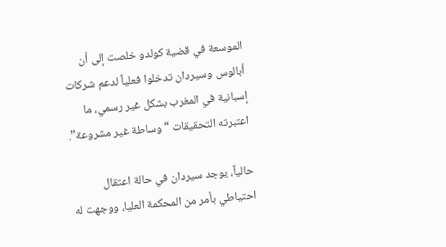الموسعة في قضية كولدو خلصت إلى أن أبالوس وسيردان تدخلوا فعلياً لدعم شركات إسبانية في المغرب بشكل غير رسمي، ما اعتبرته التحقيقات “وساطة غير مشروعة”.

حالياً، يوجد سيردان في حالة اعتقال احتياطي بأمر من المحكمة العليا، ووجهت له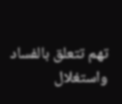تهم تتعلق بالفساد واستغلال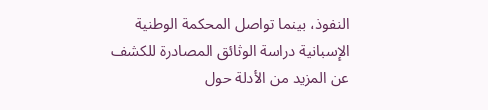النفوذ، بينما تواصل المحكمة الوطنية الإسبانية دراسة الوثائق المصادرة للكشف عن المزيد من الأدلة حول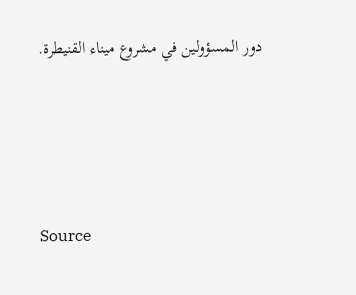دور المسؤولين في مشروع ميناء القنيطرة.





Source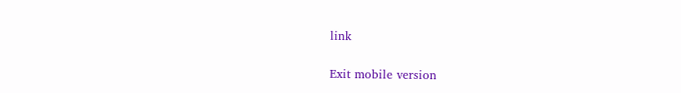link

Exit mobile version